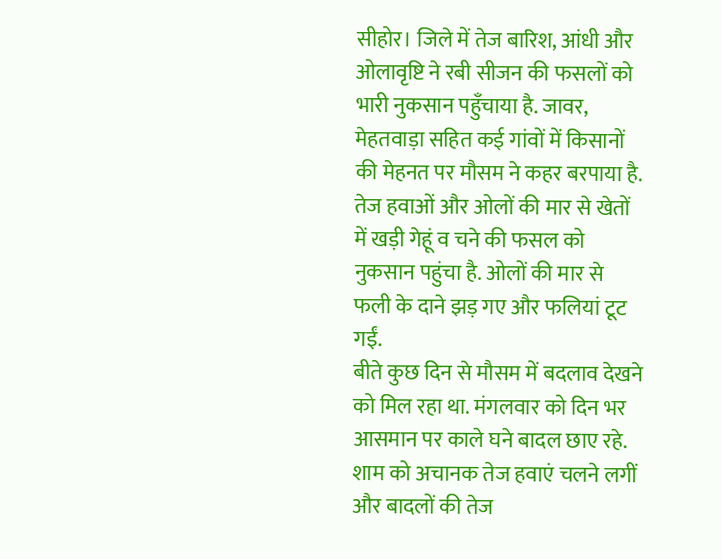सीहोर। जिले में तेज बारिश, आंधी और ओलावृष्टि ने रबी सीजन की फसलों को भारी नुकसान पहुँचाया है. जावर, मेहतवाड़ा सहित कई गांवों में किसानों की मेहनत पर मौसम ने कहर बरपाया है. तेज हवाओं और ओलों की मार से खेतों में खड़ी गेहूं व चने की फसल को नुकसान पहुंचा है. ओलों की मार से फली के दाने झड़ गए और फलियां टूट गईं.
बीते कुछ दिन से मौसम में बदलाव देखने को मिल रहा था. मंगलवार को दिन भर आसमान पर काले घने बादल छाए रहे. शाम को अचानक तेज हवाएं चलने लगीं और बादलों की तेज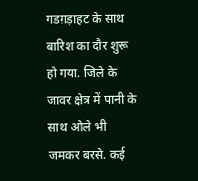गडग़ड़ाहट के साथ बारिश का दौर शुरू हो गया. जिले के जावर क्षेत्र में पानी के साथ ओले भी जमकर बरसे. कई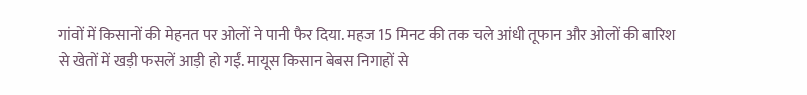गांवों में किसानों की मेहनत पर ओलों ने पानी फैर दिया. महज 15 मिनट की तक चले आंधी तूफान और ओलों की बारिश से खेतों में खड़ी फसलें आड़ी हो गईं. मायूस किसान बेबस निगाहों से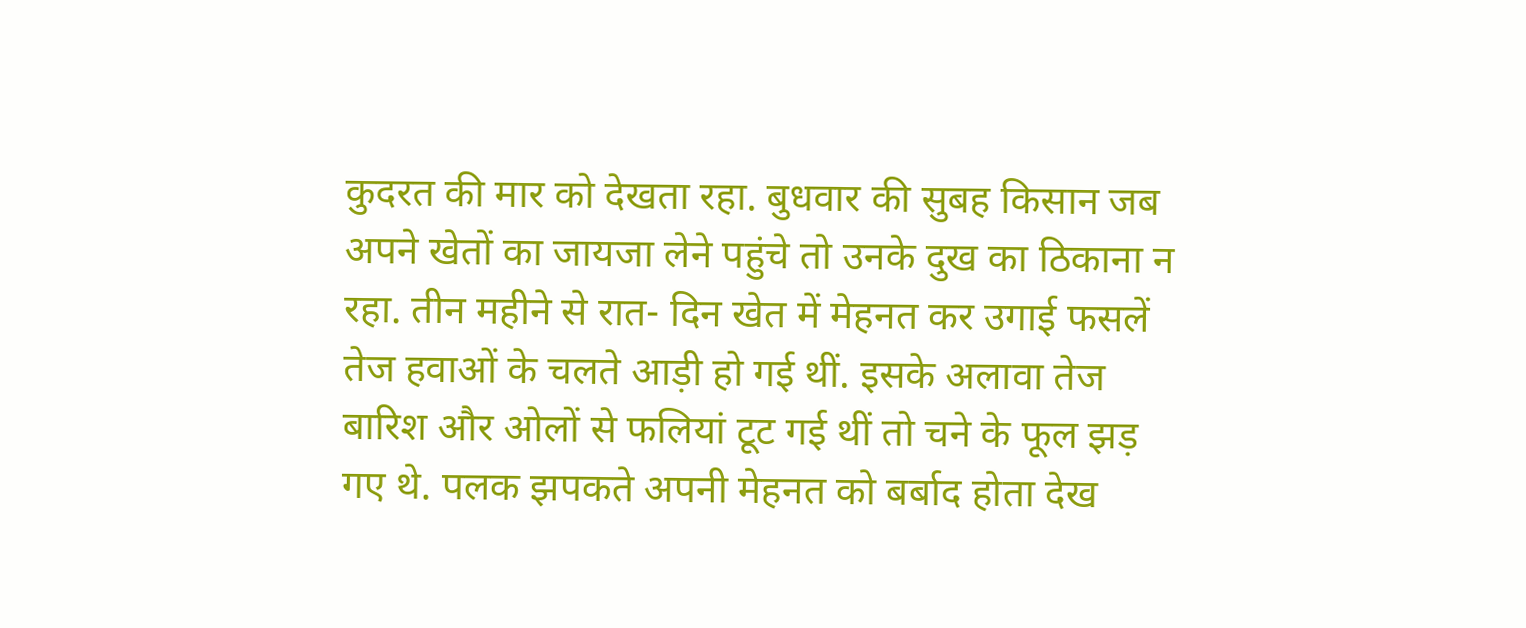कुदरत की मार को देखता रहा. बुधवार की सुबह किसान जब अपने खेतों का जायजा लेने पहुंचे तो उनके दुख का ठिकाना न रहा. तीन महीने से रात- दिन खेत में मेहनत कर उगाई फसलें तेज हवाओं के चलते आड़ी हो गई थीं. इसके अलावा तेज बारिश और ओलों से फलियां टूट गई थीं तो चने के फूल झड़ गए थे. पलक झपकते अपनी मेहनत को बर्बाद होता देख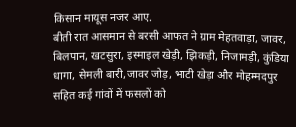किसान मायूस नजर आए.
बीती रात आसमान से बरसी आफत ने ग्राम मेहतवाड़ा, जावर, बिलपान, खटसुरा, इस्माइल खेड़ी, झिकड़ी, निजामड़ी, कुंडिया धागा, सेमली बारी,जावर जोड़, भाटी खेड़ा और मोहम्मदपुर सहित कई गांवों में फसलों को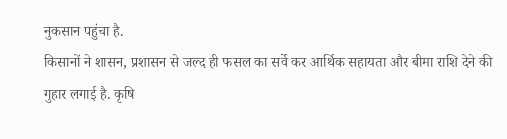नुकसान पहुंचा है.
किसानों ने शासन, प्रशासन से जल्द ही फसल का सर्वे कर आर्थिक सहायता और बीमा राशि देने की गुहार लगाई है. कृषि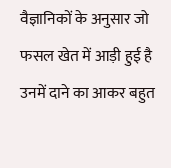वैज्ञानिकों के अनुसार जो फसल खेत में आड़ी हुई है उनमें दाने का आकर बहुत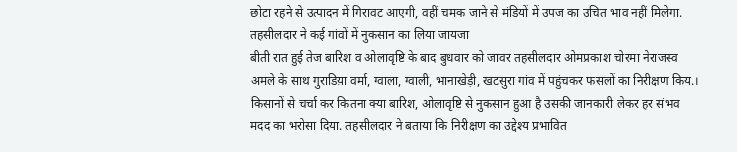छोटा रहने से उत्पादन में गिरावट आएगी, वहीं चमक जाने से मंडियों में उपज का उचित भाव नहीं मिलेगा.
तहसीलदार ने कई गांवों में नुकसान का लिया जायजा
बीती रात हुई तेज बारिश व ओलावृष्टि के बाद बुधवार को जावर तहसीलदार ओमप्रकाश चोरमा नेराजस्व अमले के साथ गुराडिय़ा वर्मा, ग्वाला, ग्वाली, भानाखेड़ी, खटसुरा गांव में पहुंचकर फसलों का निरीक्षण किय.। किसानों से चर्चा कर कितना क्या बारिश, ओलावृष्टि से नुकसान हुआ है उसकी जानकारी लेकर हर संभव मदद का भरोसा दिया. तहसीलदार ने बताया कि निरीक्षण का उद्देश्य प्रभावित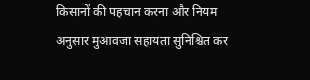किसानों की पहचान करना और नियम अनुसार मुआवजा सहायता सुनिश्चित कर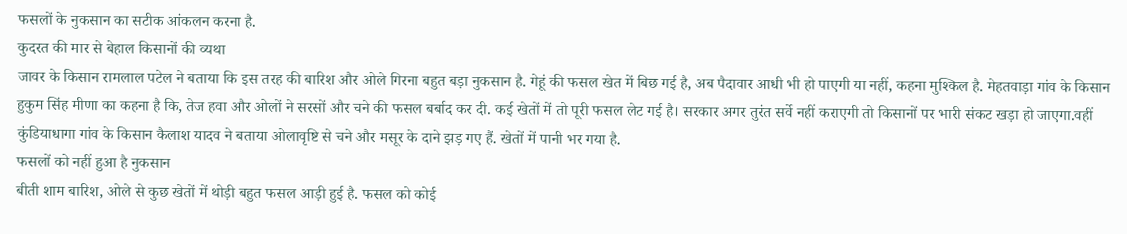फसलों के नुकसान का सटीक आंकलन करना है.
कुदरत की मार से बेहाल किसानों की व्यथा
जावर के किसान रामलाल पटेल ने बताया कि इस तरह की बारिश और ओले गिरना बहुत बड़ा नुकसान है. गेहूं की फसल खेत में बिछ गई है, अब पैदावार आधी भी हो पाएगी या नहीं, कहना मुश्किल है. मेहतवाड़ा गांव के किसान हुकुम सिंह मीणा का कहना है कि, तेज हवा और ओलों ने सरसों और चने की फसल बर्बाद कर दी. कई खेतों में तो पूरी फसल लेट गई है। सरकार अगर तुरंत सर्वे नहीं कराएगी तो किसानों पर भारी संकट खड़ा हो जाएगा.वहीं कुंडियाधागा गांव के किसान कैलाश यादव ने बताया ओलावृष्टि से चने और मसूर के दाने झड़ गए हैं. खेतों में पानी भर गया है.
फसलों को नहीं हुआ है नुकसान
बीती शाम बारिश, ओले से कुछ खेतों में थोड़ी बहुत फसल आड़ी हुई है. फसल को कोई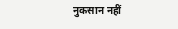नुकसान नहीं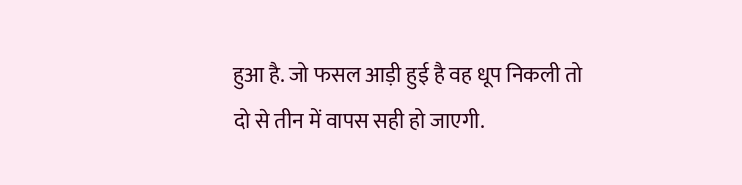हुआ है. जो फसल आड़ी हुई है वह धूप निकली तो दो से तीन में वापस सही हो जाएगी.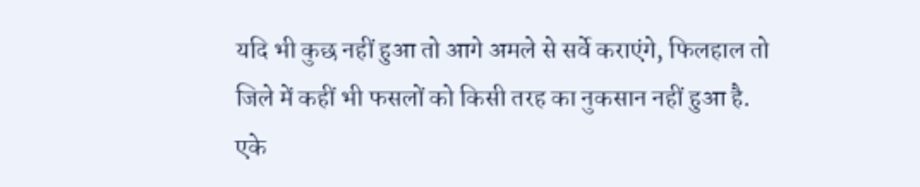यदि भी कुछ नहीं हुआ तो आगे अमले से सर्वे कराएंगे, फिलहाल तो जिले में कहीं भी फसलों को किसी तरह का नुकसान नहीं हुआ है.
एके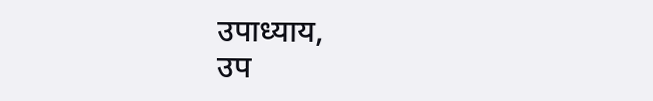उपाध्याय,
उप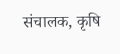संचालक, कृषि